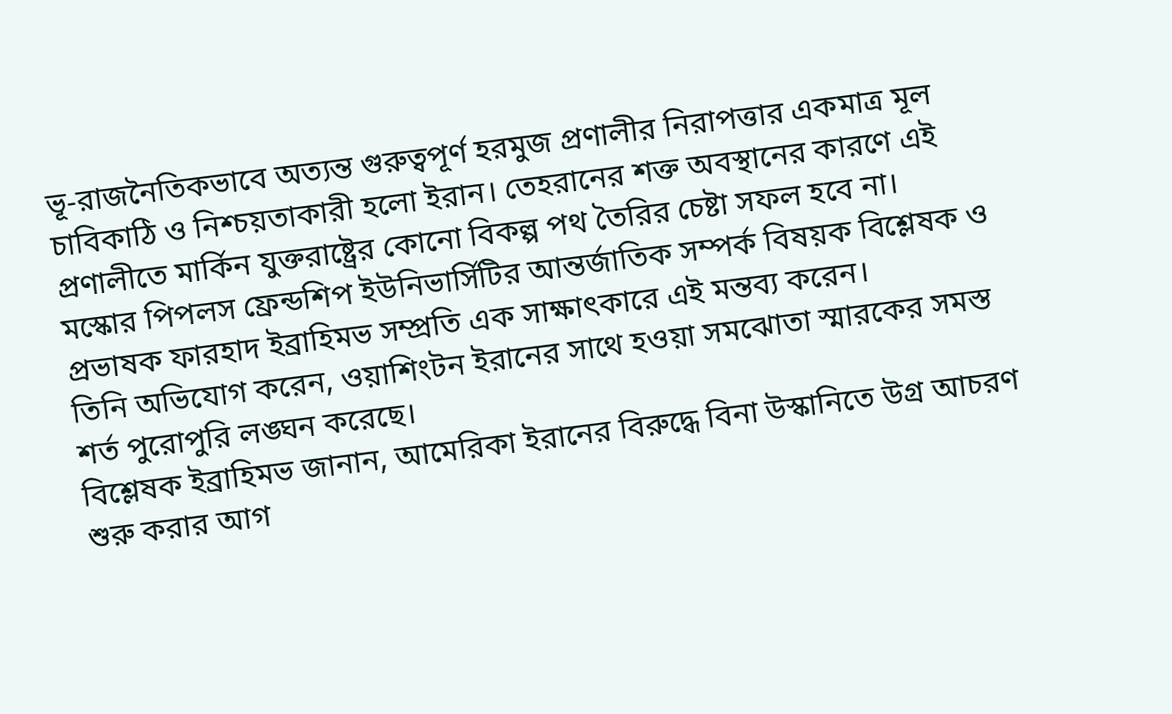ভূ-রাজনৈতিকভাবে অত্যন্ত গুরুত্বপূর্ণ হরমুজ প্রণালীর নিরাপত্তার একমাত্র মূল চাবিকাঠি ও নিশ্চয়তাকারী হলো ইরান। তেহরানের শক্ত অবস্থানের কারণে এই প্রণালীতে মার্কিন যুক্তরাষ্ট্রের কোনো বিকল্প পথ তৈরির চেষ্টা সফল হবে না।
মস্কোর পিপলস ফ্রেন্ডশিপ ইউনিভার্সিটির আন্তর্জাতিক সম্পর্ক বিষয়ক বিশ্লেষক ও প্রভাষক ফারহাদ ইব্রাহিমভ সম্প্রতি এক সাক্ষাৎকারে এই মন্তব্য করেন।
তিনি অভিযোগ করেন, ওয়াশিংটন ইরানের সাথে হওয়া সমঝোতা স্মারকের সমস্ত শর্ত পুরোপুরি লঙ্ঘন করেছে।
বিশ্লেষক ইব্রাহিমভ জানান, আমেরিকা ইরানের বিরুদ্ধে বিনা উস্কানিতে উগ্র আচরণ শুরু করার আগ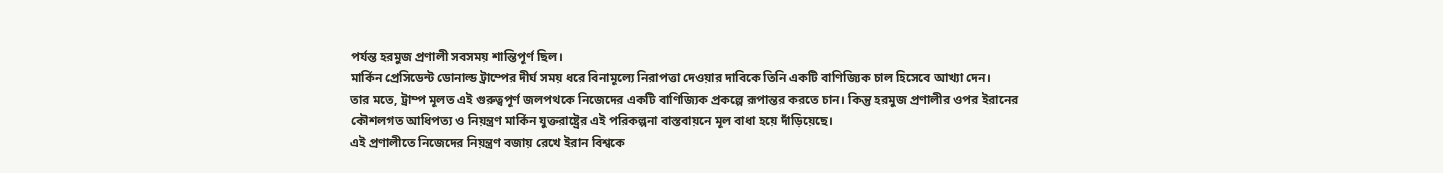পর্যন্ত হরমুজ প্রণালী সবসময় শান্তিপূর্ণ ছিল।
মার্কিন প্রেসিডেন্ট ডোনাল্ড ট্রাম্পের দীর্ঘ সময় ধরে বিনামূল্যে নিরাপত্তা দেওয়ার দাবিকে তিনি একটি বাণিজ্যিক চাল হিসেবে আখ্যা দেন।
তার মতে, ট্রাম্প মূলত এই গুরুত্বপূর্ণ জলপথকে নিজেদের একটি বাণিজ্যিক প্রকল্পে রূপান্তর করতে চান। কিন্তু হরমুজ প্রণালীর ওপর ইরানের কৌশলগত আধিপত্য ও নিয়ন্ত্রণ মার্কিন যুক্তরাষ্ট্রের এই পরিকল্পনা বাস্তবায়নে মূল বাধা হয়ে দাঁড়িয়েছে।
এই প্রণালীতে নিজেদের নিয়ন্ত্রণ বজায় রেখে ইরান বিশ্বকে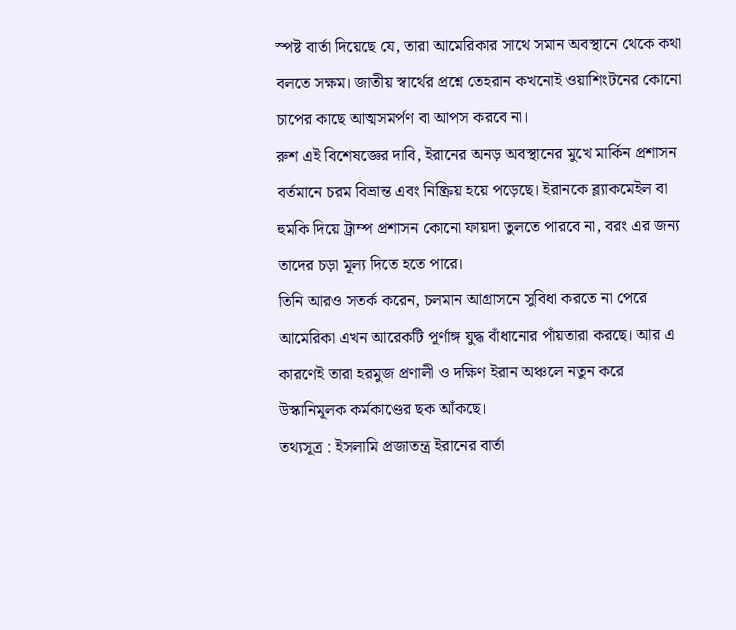স্পষ্ট বার্তা দিয়েছে যে, তারা আমেরিকার সাথে সমান অবস্থানে থেকে কথা বলতে সক্ষম। জাতীয় স্বার্থের প্রশ্নে তেহরান কখনোই ওয়াশিংটনের কোনো চাপের কাছে আত্মসমর্পণ বা আপস করবে না।
রুশ এই বিশেষজ্ঞের দাবি, ইরানের অনড় অবস্থানের মুখে মার্কিন প্রশাসন বর্তমানে চরম বিভ্রান্ত এবং নিষ্ক্রিয় হয়ে পড়েছে। ইরানকে ব্ল্যাকমেইল বা হুমকি দিয়ে ট্রাম্প প্রশাসন কোনো ফায়দা তুলতে পারবে না, বরং এর জন্য তাদের চড়া মূল্য দিতে হতে পারে।
তিনি আরও সতর্ক করেন, চলমান আগ্রাসনে সুবিধা করতে না পেরে আমেরিকা এখন আরেকটি পূর্ণাঙ্গ যুদ্ধ বাঁধানোর পাঁয়তারা করছে। আর এ কারণেই তারা হরমুজ প্রণালী ও দক্ষিণ ইরান অঞ্চলে নতুন করে উস্কানিমূলক কর্মকাণ্ডের ছক আঁকছে।
তথ্যসূত্র : ইসলামি প্রজাতন্ত্র ইরানের বার্তা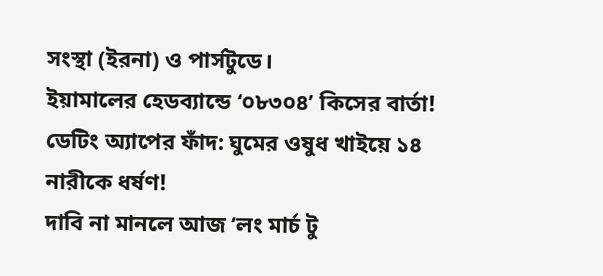সংস্থা (ইরনা) ও পার্সটুডে।
ইয়ামালের হেডব্যান্ডে ‘০৮৩০৪’ কিসের বার্তা!
ডেটিং অ্যাপের ফাঁদ: ঘুমের ওষুধ খাইয়ে ১৪ নারীকে ধর্ষণ!
দাবি না মানলে আজ ‘লং মার্চ টু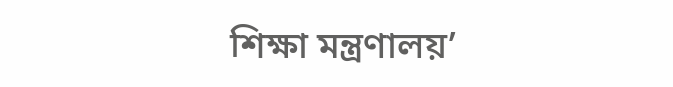শিক্ষা মন্ত্রণালয়’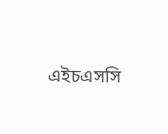এইচএসসি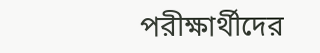পরীক্ষার্থীদের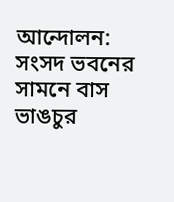আন্দোলন: সংসদ ভবনের সামনে বাস ভাঙচুর